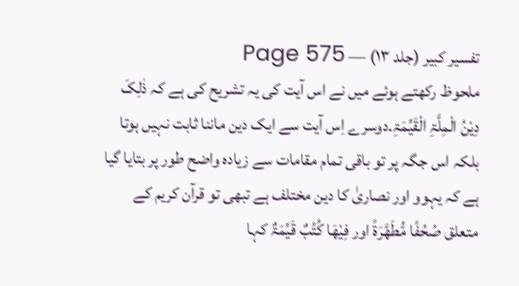تفسیر کبیر (جلد ۱۳) — Page 575
ملحوظ رکھتے ہوئے میں نے اس آیت کی یہ تشریح کی ہے کہ ذٰلِکَ دِیْنُ الْمِلَّۃِ الْقَیِّمَۃِ۔دوسرے اِس آیت سے ایک دین ماننا ثابت نہیں ہوتا بلکہ اس جگہ پر تو باقی تمام مقامات سے زیادہ واضح طور پر بتایا گیا ہے کہ یہوو اور نصاریٰ کا دین مختلف ہے تبھی تو قرآن کریم کے متعلق صُحُفًا مُّطَھَّرَۃً اور فِیْھَا کُتُبٌ قَیِّمَۃٌ کہا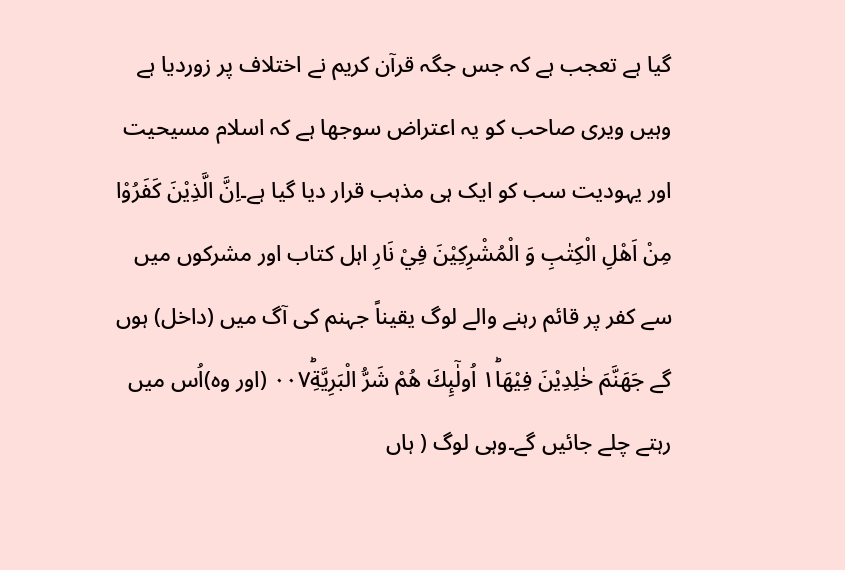گیا ہے تعجب ہے کہ جس جگہ قرآن کریم نے اختلاف پر زوردیا ہے وہیں ویری صاحب کو یہ اعتراض سوجھا ہے کہ اسلام مسیحیت اور یہودیت سب کو ایک ہی مذہب قرار دیا گیا ہے۔اِنَّ الَّذِيْنَ كَفَرُوْا مِنْ اَهْلِ الْكِتٰبِ وَ الْمُشْرِكِيْنَ فِيْ نَارِ اہل کتاب اور مشرکوں میں سے کفر پر قائم رہنے والے لوگ یقیناً جہنم کی آگ میں (داخل) ہوں گے جَهَنَّمَ خٰلِدِيْنَ فِيْهَا١ؕ اُولٰٓىِٕكَ هُمْ شَرُّ الْبَرِيَّةِؕ۰۰۷ (اور وہ)اُس میں رہتے چلے جائیں گے۔وہی لوگ ( ہاں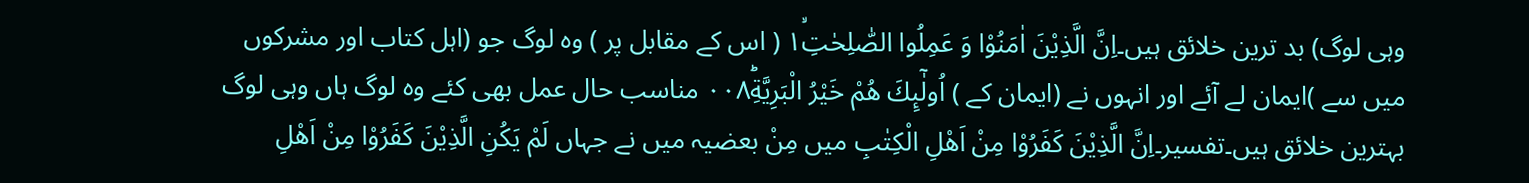وہی لوگ) بد ترین خلائق ہیں۔اِنَّ الَّذِيْنَ اٰمَنُوْا وَ عَمِلُوا الصّٰلِحٰتِ١ۙ ( اس کے مقابل پر ) وہ لوگ جو (اہل کتاب اور مشرکوں میں سے )ایمان لے آئے اور انہوں نے (ایمان کے ) اُولٰٓىِٕكَ هُمْ خَيْرُ الْبَرِيَّةِؕ۰۰۸ مناسب حال عمل بھی کئے وہ لوگ ہاں وہی لوگ بہترین خلائق ہیں۔تفسیر۔اِنَّ الَّذِيْنَ كَفَرُوْا مِنْ اَهْلِ الْكِتٰبِ میں مِنْ بعضیہ میں نے جہاں لَمْ يَكُنِ الَّذِيْنَ كَفَرُوْا مِنْ اَهْلِ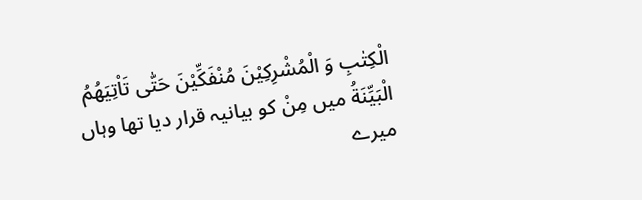الْكِتٰبِ وَ الْمُشْرِكِيْنَ مُنْفَكِّيْنَ حَتّٰى تَاْتِيَهُمُ الْبَيِّنَةُ میں مِنْ کو بیانیہ قرار دیا تھا وہاں میرے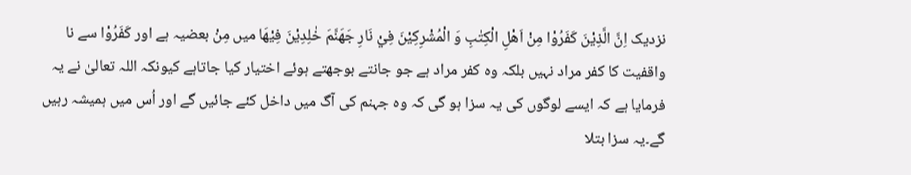نزدیک اِنَّ الَّذِيْنَ كَفَرُوْا مِنْ اَهْلِ الْكِتٰبِ وَ الْمُشْرِكِيْنَ فِيْ نَارِ جَهَنَّمَ خٰلِدِيْنَ فِيْهَا میں مِنْ بعضیہ ہے اور كَفَرُوْا سے نا واقفیت کا کفر مراد نہیں بلکہ وہ کفر مراد ہے جو جانتے بوجھتے ہوئے اختیار کیا جاتاہے کیونکہ اللہ تعالیٰ نے یہ فرمایا ہے کہ ایسے لوگوں کی یہ سزا ہو گی کہ وہ جہنم کی آگ میں داخل کئے جائیں گے اور اُس میں ہمیشہ رہیں گے۔یہ سزا بتلا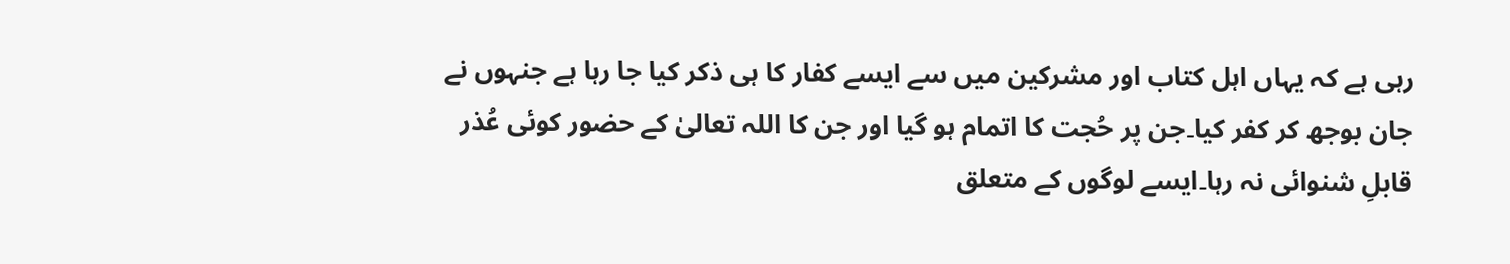رہی ہے کہ یہاں اہل کتاب اور مشرکین میں سے ایسے کفار کا ہی ذکر کیا جا رہا ہے جنہوں نے جان بوجھ کر کفر کیا۔جن پر حُجت کا اتمام ہو گیا اور جن کا اللہ تعالیٰ کے حضور کوئی عُذر قابلِ شنوائی نہ رہا۔ایسے لوگوں کے متعلق